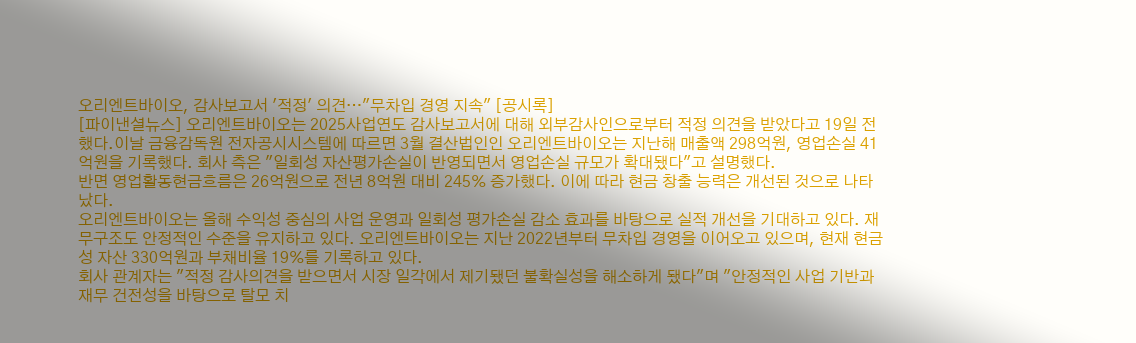오리엔트바이오, 감사보고서 '적정' 의견…"무차입 경영 지속" [공시록]
[파이낸셜뉴스] 오리엔트바이오는 2025사업연도 감사보고서에 대해 외부감사인으로부터 적정 의견을 받았다고 19일 전했다.이날 금융감독원 전자공시시스템에 따르면 3월 결산법인인 오리엔트바이오는 지난해 매출액 298억원, 영업손실 41억원을 기록했다. 회사 측은 "일회성 자산평가손실이 반영되면서 영업손실 규모가 확대됐다"고 설명했다.
반면 영업활동현금흐름은 26억원으로 전년 8억원 대비 245% 증가했다. 이에 따라 현금 창출 능력은 개선된 것으로 나타났다.
오리엔트바이오는 올해 수익성 중심의 사업 운영과 일회성 평가손실 감소 효과를 바탕으로 실적 개선을 기대하고 있다. 재무구조도 안정적인 수준을 유지하고 있다. 오리엔트바이오는 지난 2022년부터 무차입 경영을 이어오고 있으며, 현재 현금성 자산 330억원과 부채비율 19%를 기록하고 있다.
회사 관계자는 "적정 감사의견을 받으면서 시장 일각에서 제기됐던 불확실성을 해소하게 됐다"며 "안정적인 사업 기반과 재무 건전성을 바탕으로 탈모 치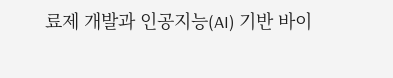료제 개발과 인공지능(AI) 기반 바이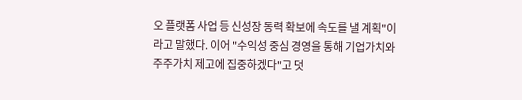오 플랫폼 사업 등 신성장 동력 확보에 속도를 낼 계획"이라고 말했다. 이어 "수익성 중심 경영을 통해 기업가치와 주주가치 제고에 집중하겠다"고 덧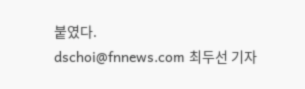붙였다.
dschoi@fnnews.com 최두선 기자